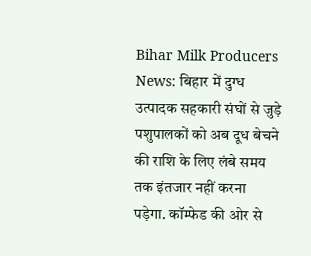Bihar Milk Producers News: बिहार में दुग्ध उत्पादक सहकारी संघों से जुड़े पशुपालकों को अब दूध बेचने की राशि के लिए लंबे समय तक इंतजार नहीं करना पड़ेगा. कॉम्फेड की ओर से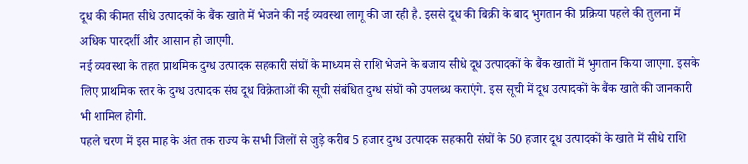दूध की कीमत सीधे उत्पादकों के बैंक खाते में भेजने की नई व्यवस्था लागू की जा रही है. इससे दूध की बिक्री के बाद भुगतान की प्रक्रिया पहले की तुलना में अधिक पारदर्शी और आसान हो जाएगी.
नई व्यवस्था के तहत प्राथमिक दुग्ध उत्पादक सहकारी संघों के माध्यम से राशि भेजने के बजाय सीधे दूध उत्पादकों के बैंक खातों में भुगतान किया जाएगा. इसके लिए प्राथमिक स्तर के दुग्ध उत्पादक संघ दूध विक्रेताओं की सूची संबंधित दुग्ध संघों को उपलब्ध कराएंगे. इस सूची में दूध उत्पादकों के बैंक खाते की जानकारी भी शामिल होगी.
पहले चरण में इस माह के अंत तक राज्य के सभी जिलों से जुड़े करीब 5 हजार दुग्ध उत्पादक सहकारी संघों के 50 हजार दूध उत्पादकों के खाते में सीधे राशि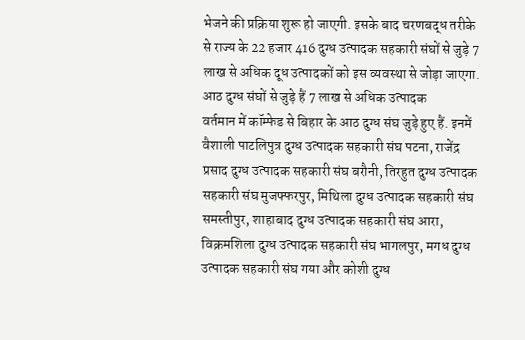भेजने की प्रक्रिया शुरू हो जाएगी. इसके बाद चरणबद्ध तरीके से राज्य के 22 हजार 416 दुग्ध उत्पादक सहकारी संघों से जुड़े 7 लाख से अधिक दूध उत्पादकों को इस व्यवस्था से जोड़ा जाएगा.
आठ दुग्ध संघों से जुड़े हैं 7 लाख से अधिक उत्पादक
वर्तमान में कॉम्फेड से बिहार के आठ दुग्ध संघ जुड़े हुए हैं. इनमें वैशाली पाटलिपुत्र दुग्ध उत्पादक सहकारी संघ पटना, राजेंद्र प्रसाद दुग्ध उत्पादक सहकारी संघ बरौनी, तिरहुत दुग्ध उत्पादक सहकारी संघ मुजफ्फरपुर, मिथिला दुग्ध उत्पादक सहकारी संघ समस्तीपुर, शाहाबाद दुग्ध उत्पादक सहकारी संघ आरा, विक्रमशिला दुग्ध उत्पादक सहकारी संघ भागलपुर, मगध दुग्ध उत्पादक सहकारी संघ गया और कोशी दुग्ध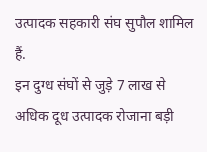उत्पादक सहकारी संघ सुपौल शामिल हैं.
इन दुग्ध संघों से जुड़े 7 लाख से अधिक दूध उत्पादक रोजाना बड़ी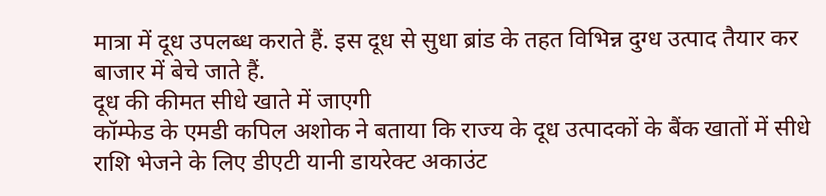मात्रा में दूध उपलब्ध कराते हैं. इस दूध से सुधा ब्रांड के तहत विभिन्न दुग्ध उत्पाद तैयार कर बाजार में बेचे जाते हैं.
दूध की कीमत सीधे खाते में जाएगी
कॉम्फेड के एमडी कपिल अशोक ने बताया कि राज्य के दूध उत्पादकों के बैंक खातों में सीधे राशि भेजने के लिए डीएटी यानी डायरेक्ट अकाउंट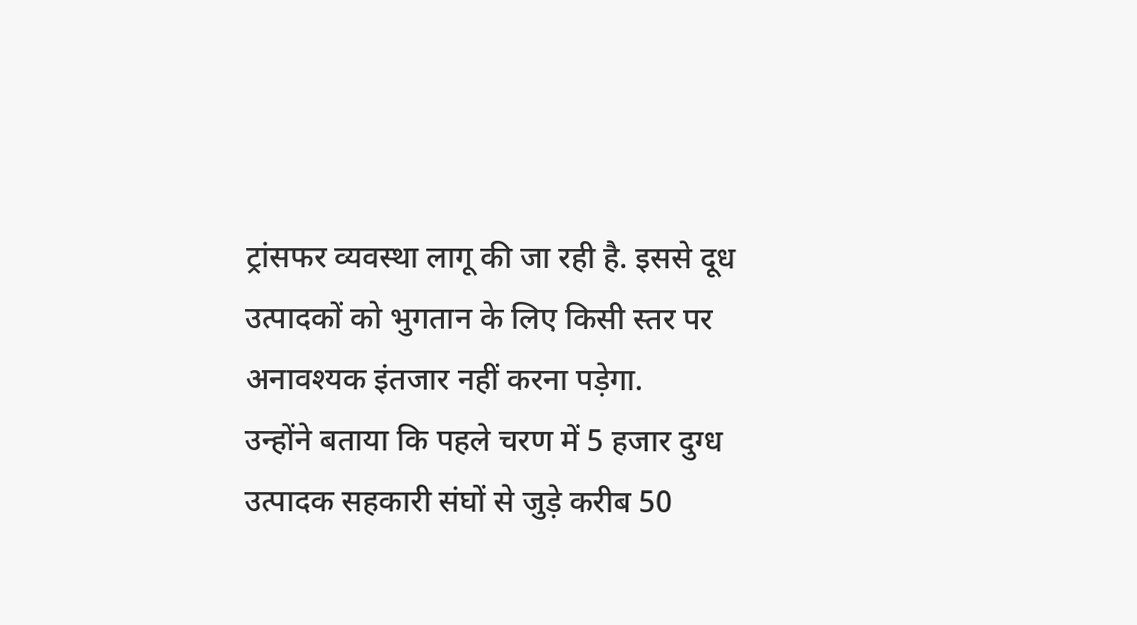ट्रांसफर व्यवस्था लागू की जा रही है. इससे दूध उत्पादकों को भुगतान के लिए किसी स्तर पर अनावश्यक इंतजार नहीं करना पड़ेगा.
उन्होंने बताया कि पहले चरण में 5 हजार दुग्ध उत्पादक सहकारी संघों से जुड़े करीब 50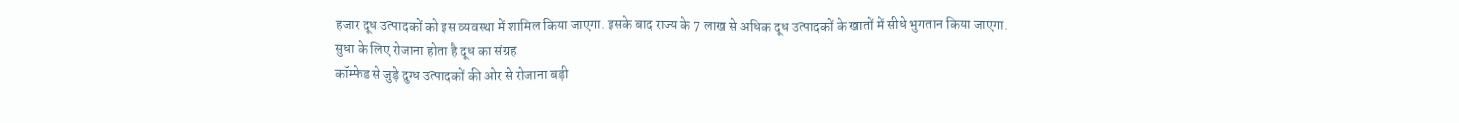हजार दूध उत्पादकों को इस व्यवस्था में शामिल किया जाएगा. इसके बाद राज्य के 7 लाख से अधिक दूध उत्पादकों के खातों में सीधे भुगतान किया जाएगा.
सुधा के लिए रोजाना होता है दूध का संग्रह
कॉम्फेड से जुड़े दुग्ध उत्पादकों की ओर से रोजाना बड़ी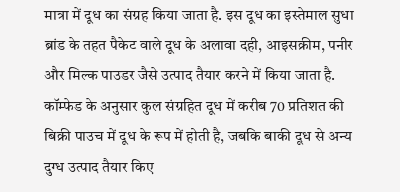मात्रा में दूध का संग्रह किया जाता है. इस दूध का इस्तेमाल सुधा ब्रांड के तहत पैकेट वाले दूध के अलावा दही, आइसक्रीम, पनीर और मिल्क पाउडर जैसे उत्पाद तैयार करने में किया जाता है.
कॉम्फेड के अनुसार कुल संग्रहित दूध में करीब 70 प्रतिशत की बिक्री पाउच में दूध के रूप में होती है, जबकि बाकी दूध से अन्य दुग्ध उत्पाद तैयार किए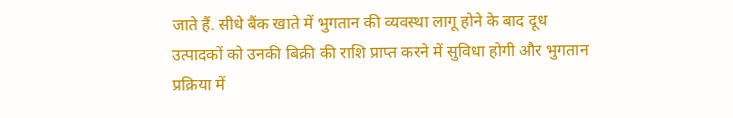जाते हैं. सीधे बैंक खाते में भुगतान की व्यवस्था लागू होने के बाद दूध उत्पादकों को उनकी बिक्री की राशि प्राप्त करने में सुविधा होगी और भुगतान प्रक्रिया में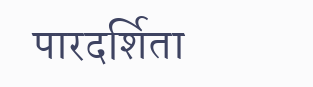पारदर्शिता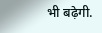भी बढ़ेगी.